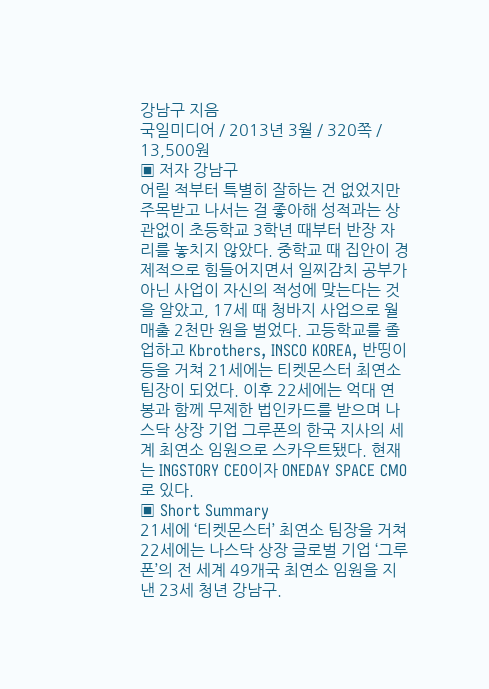강남구 지음
국일미디어 / 2013년 3월 / 320쪽 / 13,500원
▣ 저자 강남구
어릴 적부터 특별히 잘하는 건 없었지만 주목받고 나서는 걸 좋아해 성적과는 상관없이 초등학교 3학년 때부터 반장 자리를 놓치지 않았다. 중학교 때 집안이 경제적으로 힘들어지면서 일찌감치 공부가 아닌 사업이 자신의 적성에 맞는다는 것을 알았고, 17세 때 청바지 사업으로 월 매출 2천만 원을 벌었다. 고등학교를 졸업하고 Kbrothers, INSCO KOREA, 반띵이 등을 거쳐 21세에는 티켓몬스터 최연소 팀장이 되었다. 이후 22세에는 억대 연봉과 함께 무제한 법인카드를 받으며 나스닥 상장 기업 그루폰의 한국 지사의 세계 최연소 임원으로 스카우트됐다. 현재는 INGSTORY CEO이자 ONEDAY SPACE CMO로 있다.
▣ Short Summary
21세에 ‘티켓몬스터’ 최연소 팀장을 거쳐 22세에는 나스닥 상장 글로벌 기업 ‘그루폰’의 전 세계 49개국 최연소 임원을 지낸 23세 청년 강남구.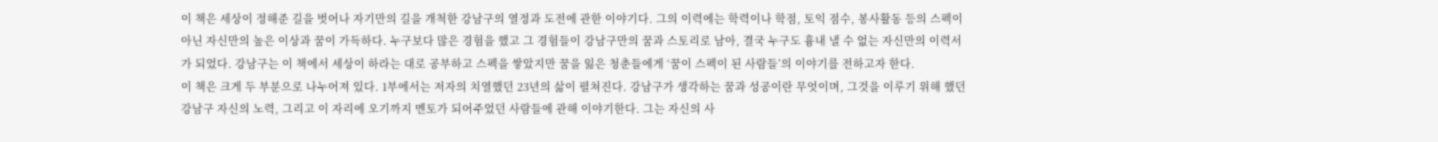이 책은 세상이 정해준 길을 벗어나 자기만의 길을 개척한 강남구의 열정과 도전에 관한 이야기다. 그의 이력에는 학력이나 학점, 토익 점수, 봉사활동 등의 스펙이 아닌 자신만의 높은 이상과 꿈이 가득하다. 누구보다 많은 경험을 했고 그 경험들이 강남구만의 꿈과 스토리로 남아, 결국 누구도 흉내 낼 수 없는 자신만의 이력서가 되었다. 강남구는 이 책에서 세상이 하라는 대로 공부하고 스펙을 쌓았지만 꿈을 잃은 청춘들에게 ‘꿈이 스펙이 된 사람들’의 이야기를 전하고자 한다.
이 책은 크게 두 부분으로 나누어져 있다. 1부에서는 저자의 치열했던 23년의 삶이 펼쳐진다. 강남구가 생각하는 꿈과 성공이란 무엇이며, 그것을 이루기 위해 했던 강남구 자신의 노력, 그리고 이 자리에 오기까지 멘토가 되어주었던 사람들에 관해 이야기한다. 그는 자신의 사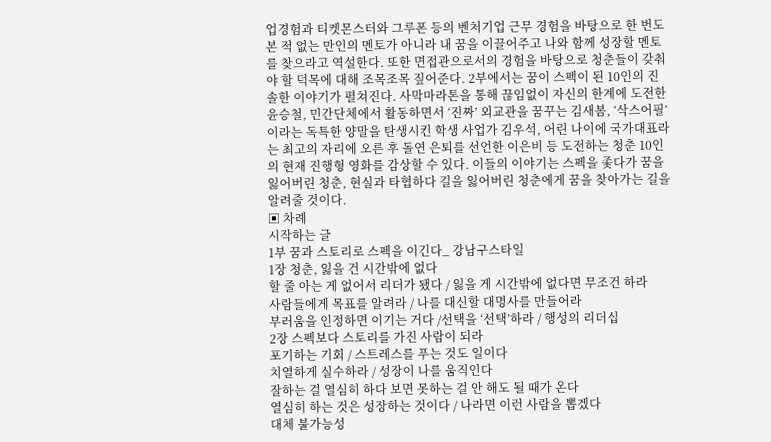업경험과 티켓몬스터와 그루폰 등의 벤처기업 근무 경험을 바탕으로 한 번도 본 적 없는 만인의 멘토가 아니라 내 꿈을 이끌어주고 나와 함께 성장할 멘토를 찾으라고 역설한다. 또한 면접관으로서의 경험을 바탕으로 청춘들이 갖춰야 할 덕목에 대해 조목조목 짚어준다. 2부에서는 꿈이 스펙이 된 10인의 진솔한 이야기가 펼쳐진다. 사막마라톤을 통해 끊임없이 자신의 한계에 도전한 윤승철, 민간단체에서 활동하면서 ‘진짜’ 외교관을 꿈꾸는 김새봄, ‘삭스어필’이라는 독특한 양말을 탄생시킨 학생 사업가 김우석, 어린 나이에 국가대표라는 최고의 자리에 오른 후 돌연 은퇴를 선언한 이은비 등 도전하는 청춘 10인의 현재 진행형 영화를 감상할 수 있다. 이들의 이야기는 스펙을 좇다가 꿈을 잃어버린 청춘, 현실과 타협하다 길을 잃어버린 청춘에게 꿈을 찾아가는 길을 알려줄 것이다.
▣ 차례
시작하는 글
1부 꿈과 스토리로 스펙을 이긴다_ 강남구스타일
1장 청춘, 잃을 건 시간밖에 없다
할 줄 아는 게 없어서 리더가 됐다 / 잃을 게 시간밖에 없다면 무조건 하라
사람들에게 목표를 알려라 / 나를 대신할 대명사를 만들어라
부러움을 인정하면 이기는 거다 /선택을 ‘선택’하라 / 행성의 리더십
2장 스펙보다 스토리를 가진 사람이 되라
포기하는 기회 / 스트레스를 푸는 것도 일이다
치열하게 실수하라 / 성장이 나를 움직인다
잘하는 걸 열심히 하다 보면 못하는 걸 안 해도 될 때가 온다
열심히 하는 것은 성장하는 것이다 / 나라면 이런 사람을 뽑겠다
대체 불가능성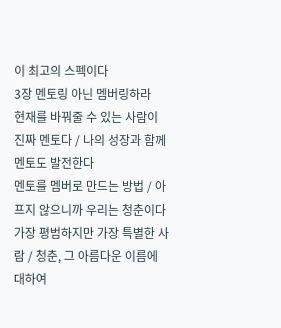이 최고의 스펙이다
3장 멘토링 아닌 멤버링하라
현재를 바꿔줄 수 있는 사람이 진짜 멘토다 / 나의 성장과 함께 멘토도 발전한다
멘토를 멤버로 만드는 방법 / 아프지 않으니까 우리는 청춘이다
가장 평범하지만 가장 특별한 사람 / 청춘, 그 아름다운 이름에 대하여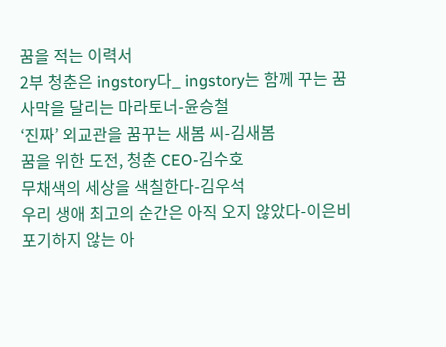꿈을 적는 이력서
2부 청춘은 ingstory다_ ingstory는 함께 꾸는 꿈
사막을 달리는 마라토너-윤승철
‘진짜’ 외교관을 꿈꾸는 새봄 씨-김새봄
꿈을 위한 도전, 청춘 CEO-김수호
무채색의 세상을 색칠한다-김우석
우리 생애 최고의 순간은 아직 오지 않았다-이은비
포기하지 않는 아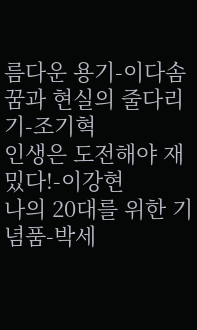름다운 용기-이다솜
꿈과 현실의 줄다리기-조기혁
인생은 도전해야 재밌다!-이강현
나의 20대를 위한 기념품-박세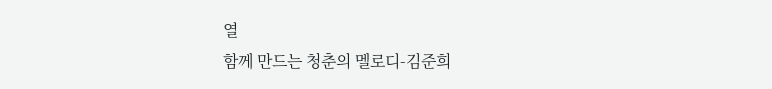열
함께 만드는 청춘의 멜로디-김준희